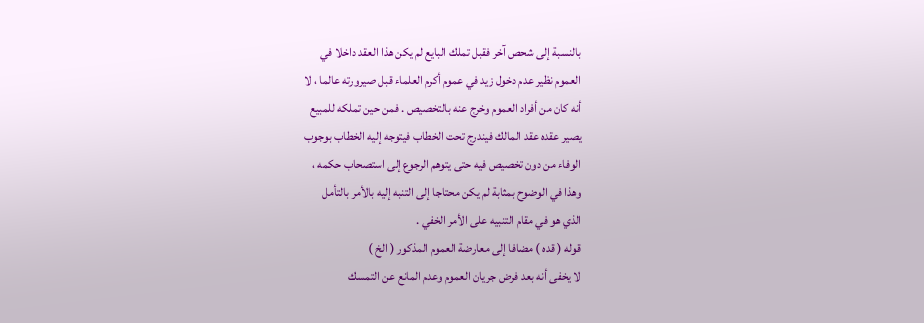بالنسبة إلى شحص آخر فقبل تملك البايع لم يكن هذا العقد داخلا في
العموم نظير عدم دخول زيد في عموم أكرم العلماء قبل صيرورته عالما ، لا
أنه كان من أفراد العموم وخرج عنه بالتخصيص . فمن حين تملكه للمبيع
يصير عقده عقد المالك فيندرج تحت الخطاب فيتوجه إليه الخطاب بوجوب
الوفاء من دون تخصيص فيه حتى يتوهم الرجوع إلى استصحاب حكمه ،
وهذا في الوضوح بمثابة لم يكن محتاجا إلى التنبه إليه بالأمر بالتأمل
الذي هو في مقام التنبيه على الأمر الخفي .
قوله ( قده ) مضافا إلى معارضة العموم المذكور ( الخ )
لا يخفى أنه بعد فرض جريان العموم وعدم المانع عن التمسك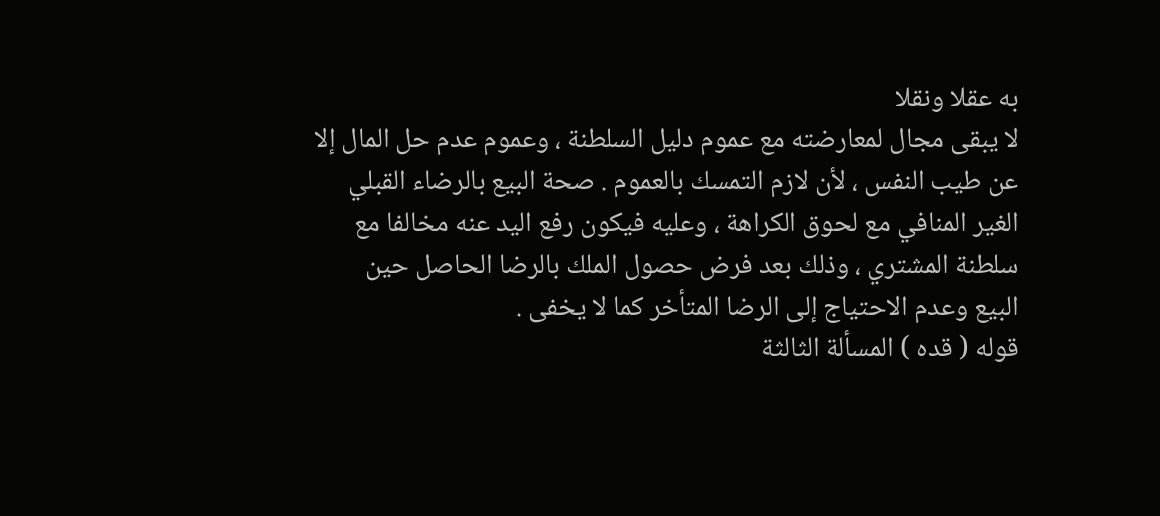به عقلا ونقلا
لا يبقى مجال لمعارضته مع عموم دليل السلطنة ، وعموم عدم حل المال إلا
عن طيب النفس ، لأن لازم التمسك بالعموم . صحة البيع بالرضاء القبلي
الغير المنافي مع لحوق الكراهة ، وعليه فيكون رفع اليد عنه مخالفا مع
سلطنة المشتري ، وذلك بعد فرض حصول الملك بالرضا الحاصل حين
البيع وعدم الاحتياج إلى الرضا المتأخر كما لا يخفى .
قوله ( قده ) المسألة الثالثة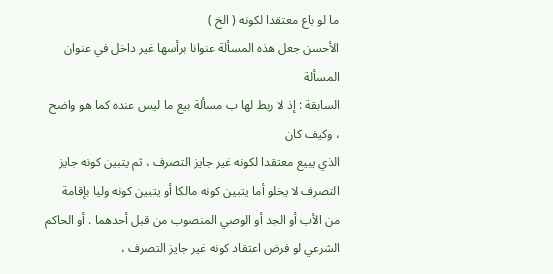ما لو باع معتقدا لكونه ( الخ )
الأحسن جعل هذه المسألة عنوانا برأسها غير داخل في عنوان المسألة
السابقة : إذ لا ربط لها ب مسألة بيع ما ليس عنده كما هو واضح ، وكيف كان
الذي يبيع معتقدا لكونه غير جايز التصرف ، ثم يتبين كونه جايز
التصرف لا يخلو أما يتبين كونه مالكا أو يتبين كونه وليا بإقامة
من الأب أو الجد أو الوصي المنصوب من قبل أحدهما . أو الحاكم
الشرعي لو فرض اعتقاد كونه غير جايز التصرف ،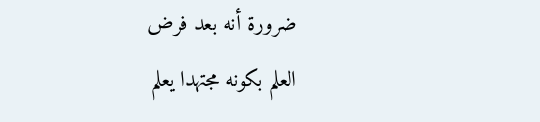ضرورة أنه بعد فرض
العلم بكونه مجتهدا يعلم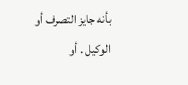بأنه جايز التصرف أو الوكيل . أو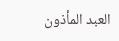العبد المأذون